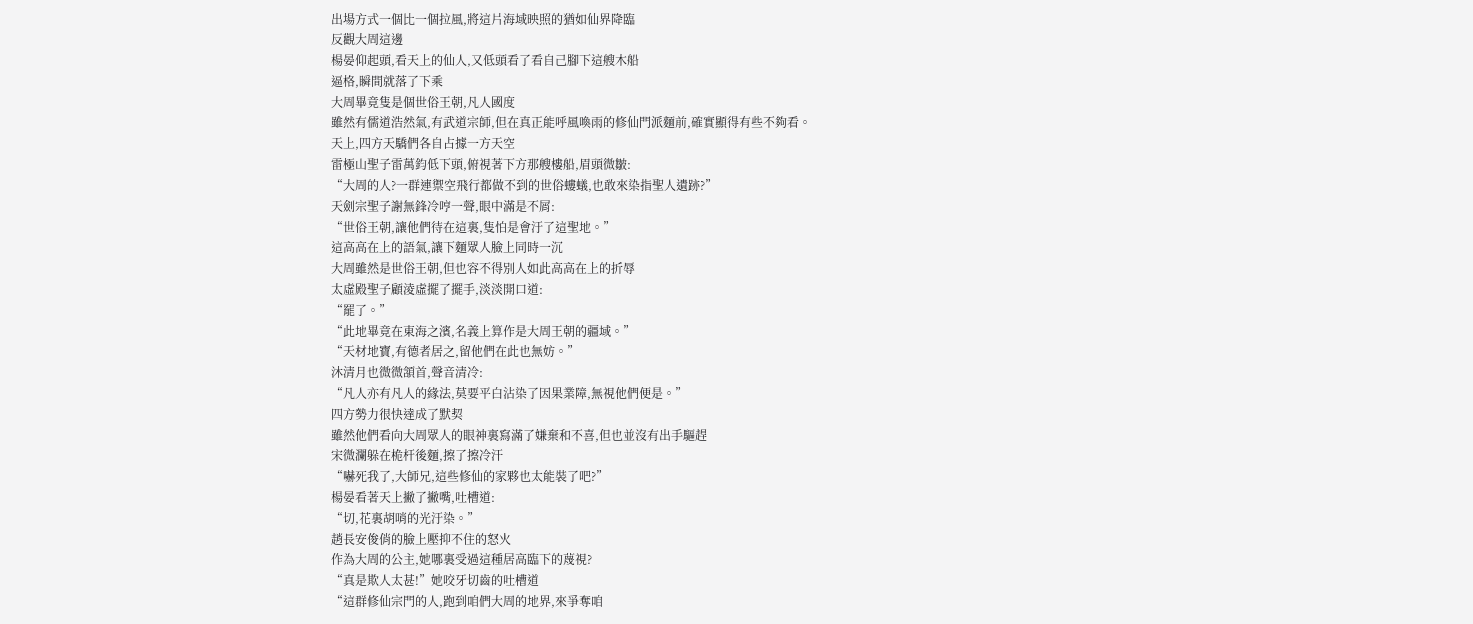出場方式一個比一個拉風,將這片海域映照的猶如仙界降臨
反觀大周這邊
楊晏仰起頭,看天上的仙人,又低頭看了看自己腳下這艘木船
逼格,瞬間就落了下乘
大周畢竟隻是個世俗王朝,凡人國度
雖然有儒道浩然氣,有武道宗師,但在真正能呼風喚雨的修仙門派麵前,確實顯得有些不夠看。
天上,四方天驕們各自占據一方天空
雷極山聖子雷萬鈞低下頭,俯視著下方那艘樓船,眉頭微皺:
“大周的人?一群連禦空飛行都做不到的世俗螻蟻,也敢來染指聖人遺跡?”
天劍宗聖子謝無鋒冷哼一聲,眼中滿是不屑:
“世俗王朝,讓他們待在這裏,隻怕是會汙了這聖地。”
這高高在上的語氣,讓下麵眾人臉上同時一沉
大周雖然是世俗王朝,但也容不得別人如此高高在上的折辱
太虛殿聖子顧淩虛擺了擺手,淡淡開口道:
“罷了。”
“此地畢竟在東海之濱,名義上算作是大周王朝的疆域。”
“天材地寶,有德者居之,留他們在此也無妨。”
沐清月也微微頷首,聲音清冷:
“凡人亦有凡人的緣法,莫要平白沾染了因果業障,無視他們便是。”
四方勢力很快達成了默契
雖然他們看向大周眾人的眼神裏寫滿了嫌棄和不喜,但也並沒有出手驅趕
宋微瀾躲在桅杆後麵,擦了擦冷汗
“嚇死我了,大師兄,這些修仙的家夥也太能裝了吧?”
楊晏看著天上撇了撇嘴,吐槽道:
“切,花裏胡哨的光汙染。”
趙長安俊俏的臉上壓抑不住的怒火
作為大周的公主,她哪裏受過這種居高臨下的蔑視?
“真是欺人太甚!”她咬牙切齒的吐槽道
“這群修仙宗門的人,跑到咱們大周的地界,來爭奪咱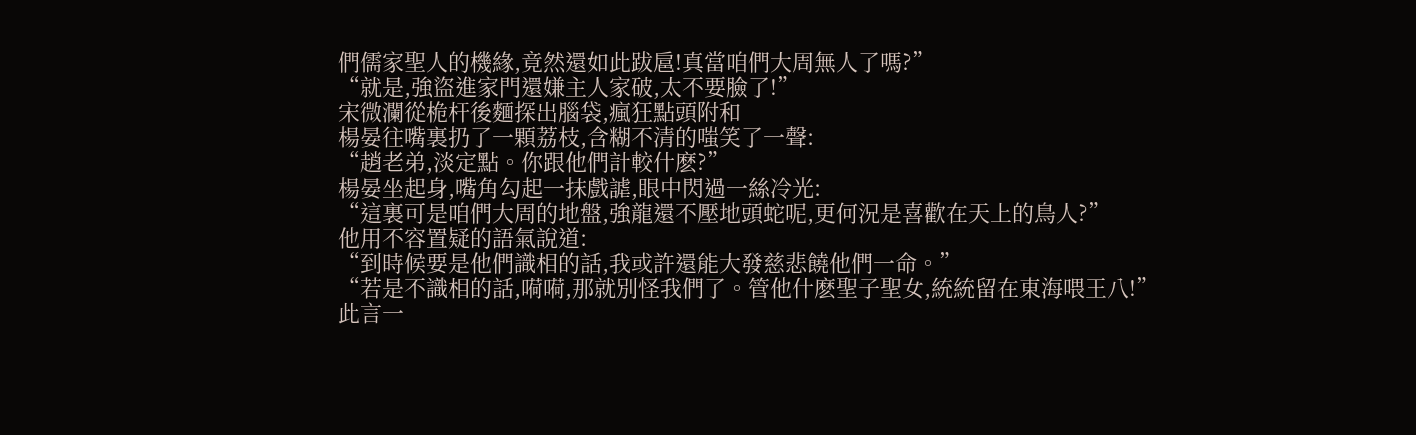們儒家聖人的機緣,竟然還如此跋扈!真當咱們大周無人了嗎?”
“就是,強盜進家門還嫌主人家破,太不要臉了!”
宋微瀾從桅杆後麵探出腦袋,瘋狂點頭附和
楊晏往嘴裏扔了一顆荔枝,含糊不清的嗤笑了一聲:
“趙老弟,淡定點。你跟他們計較什麽?”
楊晏坐起身,嘴角勾起一抹戲謔,眼中閃過一絲冷光:
“這裏可是咱們大周的地盤,強龍還不壓地頭蛇呢,更何況是喜歡在天上的鳥人?”
他用不容置疑的語氣說道:
“到時候要是他們識相的話,我或許還能大發慈悲饒他們一命。”
“若是不識相的話,嗬嗬,那就別怪我們了。管他什麽聖子聖女,統統留在東海喂王八!”
此言一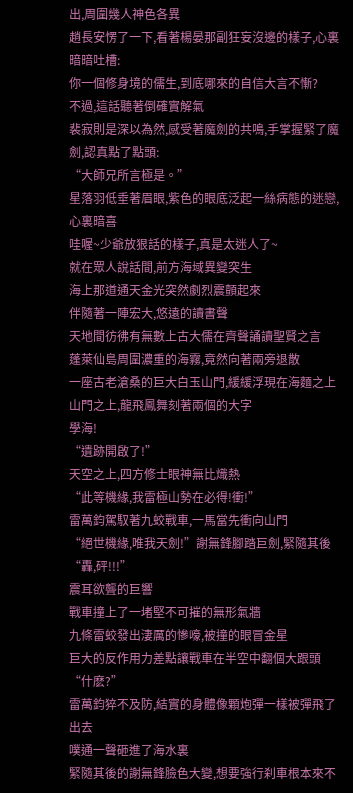出,周圍幾人神色各異
趙長安愣了一下,看著楊晏那副狂妄沒邊的樣子,心裏暗暗吐槽:
你一個修身境的儒生,到底哪來的自信大言不慚?
不過,這話聽著倒確實解氣
裴寂則是深以為然,感受著魔劍的共鳴,手掌握緊了魔劍,認真點了點頭:
“大師兄所言極是。”
星落羽低垂著眉眼,紫色的眼底泛起一絲病態的迷戀,心裏暗喜
哇喔~少爺放狠話的樣子,真是太迷人了~
就在眾人說話間,前方海域異變突生
海上那道通天金光突然劇烈震顫起來
伴隨著一陣宏大,悠遠的讀書聲
天地間彷彿有無數上古大儒在齊聲誦讀聖賢之言
蓬萊仙島周圍濃重的海霧,竟然向著兩旁退散
一座古老滄桑的巨大白玉山門,緩緩浮現在海麵之上
山門之上,龍飛鳳舞刻著兩個的大字
學海!
“遺跡開啟了!”
天空之上,四方修士眼神無比熾熱
“此等機緣,我雷極山勢在必得!衝!”
雷萬鈞駕馭著九蛟戰車,一馬當先衝向山門
“絕世機緣,唯我天劍!”謝無鋒腳踏巨劍,緊隨其後
“轟,砰!!!”
震耳欲聾的巨響
戰車撞上了一堵堅不可摧的無形氣牆
九條雷蛟發出淒厲的慘嚎,被撞的眼冒金星
巨大的反作用力差點讓戰車在半空中翻個大跟頭
“什麽?”
雷萬鈞猝不及防,結實的身體像顆炮彈一樣被彈飛了出去
噗通一聲砸進了海水裏
緊隨其後的謝無鋒臉色大變,想要強行刹車根本來不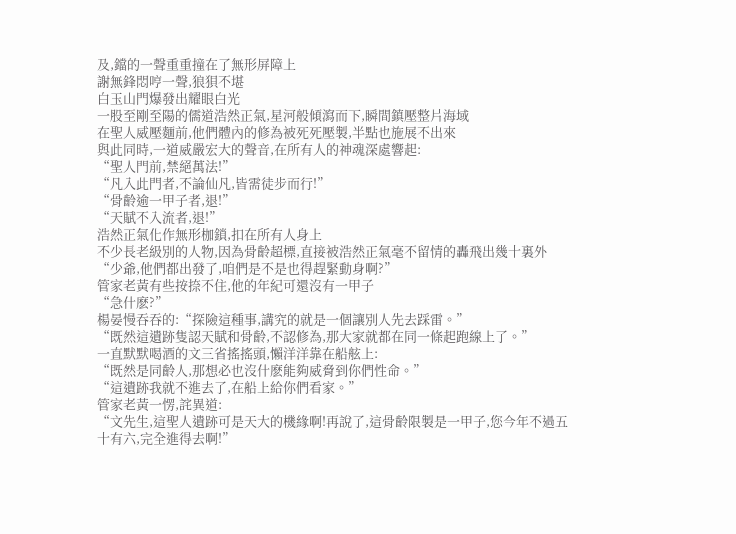及,鐺的一聲重重撞在了無形屏障上
謝無鋒悶哼一聲,狼狽不堪
白玉山門爆發出耀眼白光
一股至剛至陽的儒道浩然正氣,星河般傾瀉而下,瞬間鎮壓整片海域
在聖人威壓麵前,他們體內的修為被死死壓製,半點也施展不出來
與此同時,一道威嚴宏大的聲音,在所有人的神魂深處響起:
“聖人門前,禁絕萬法!”
“凡入此門者,不論仙凡,皆需徒步而行!”
“骨齡逾一甲子者,退!”
“天賦不入流者,退!”
浩然正氣化作無形枷鎖,扣在所有人身上
不少長老級別的人物,因為骨齡超標,直接被浩然正氣毫不留情的轟飛出幾十裏外
“少爺,他們都出發了,咱們是不是也得趕緊動身啊?”
管家老黃有些按捺不住,他的年紀可還沒有一甲子
“急什麽?”
楊晏慢吞吞的:“探險這種事,講究的就是一個讓別人先去踩雷。”
“既然這遺跡隻認天賦和骨齡,不認修為,那大家就都在同一條起跑線上了。”
一直默默喝酒的文三省搖搖頭,懶洋洋靠在船舷上:
“既然是同齡人,那想必也沒什麽能夠威脅到你們性命。”
“這遺跡我就不進去了,在船上給你們看家。”
管家老黃一愣,詫異道:
“文先生,這聖人遺跡可是天大的機緣啊!再說了,這骨齡限製是一甲子,您今年不過五十有六,完全進得去啊!”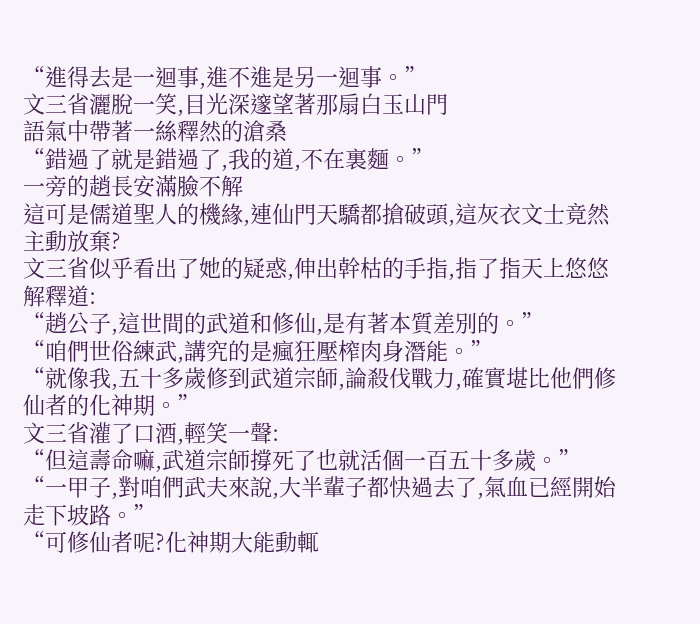“進得去是一迴事,進不進是另一迴事。”
文三省灑脫一笑,目光深邃望著那扇白玉山門
語氣中帶著一絲釋然的滄桑
“錯過了就是錯過了,我的道,不在裏麵。”
一旁的趙長安滿臉不解
這可是儒道聖人的機緣,連仙門天驕都搶破頭,這灰衣文士竟然主動放棄?
文三省似乎看出了她的疑惑,伸出幹枯的手指,指了指天上悠悠解釋道:
“趙公子,這世間的武道和修仙,是有著本質差別的。”
“咱們世俗練武,講究的是瘋狂壓榨肉身潛能。”
“就像我,五十多歲修到武道宗師,論殺伐戰力,確實堪比他們修仙者的化神期。”
文三省灌了口酒,輕笑一聲:
“但這壽命嘛,武道宗師撐死了也就活個一百五十多歲。”
“一甲子,對咱們武夫來說,大半輩子都快過去了,氣血已經開始走下坡路。”
“可修仙者呢?化神期大能動輒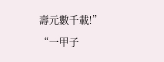壽元數千載!”
“一甲子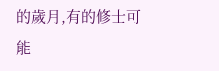的歲月,有的修士可能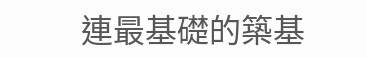連最基礎的築基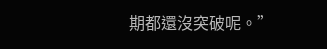期都還沒突破呢。”